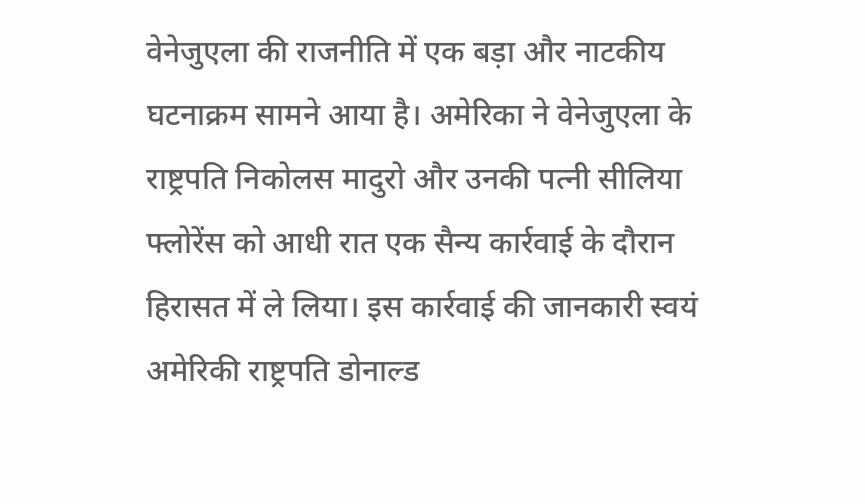वेनेजुएला की राजनीति में एक बड़ा और नाटकीय घटनाक्रम सामने आया है। अमेरिका ने वेनेजुएला के राष्ट्रपति निकोलस मादुरो और उनकी पत्नी सीलिया फ्लोरेंस को आधी रात एक सैन्य कार्रवाई के दौरान हिरासत में ले लिया। इस कार्रवाई की जानकारी स्वयं अमेरिकी राष्ट्रपति डोनाल्ड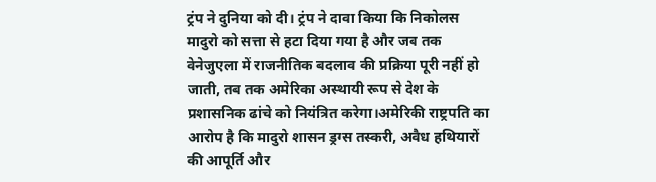ट्रंप ने दुनिया को दी। ट्रंप ने दावा किया कि निकोलस मादुरो को सत्ता से हटा दिया गया है और जब तक वेनेजुएला में राजनीतिक बदलाव की प्रक्रिया पूरी नहीं हो जाती, तब तक अमेरिका अस्थायी रूप से देश के प्रशासनिक ढांचे को नियंत्रित करेगा।अमेरिकी राष्ट्रपति का आरोप है कि मादुरो शासन ड्रग्स तस्करी, अवैध हथियारों की आपूर्ति और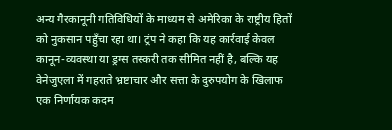अन्य गैरकानूनी गतिविधियों के माध्यम से अमेरिका के राष्ट्रीय हितों को नुकसान पहुँचा रहा था। ट्रंप ने कहा कि यह कार्रवाई केवल कानून-व्यवस्था या ड्रग्स तस्करी तक सीमित नहीं है, बल्कि यह वेनेजुएला में गहराते भ्रष्टाचार और सत्ता के दुरुपयोग के खिलाफ एक निर्णायक कदम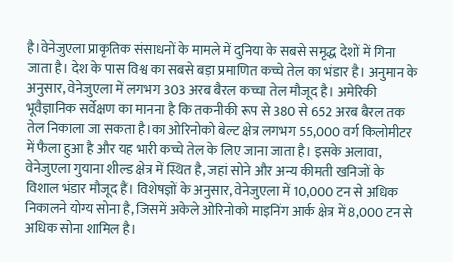है।वेनेजुएला प्राकृतिक संसाधनों के मामले में दुनिया के सबसे समृद्ध देशों में गिना जाता है। देश के पास विश्व का सबसे बड़ा प्रमाणित कच्चे तेल का भंडार है। अनुमान के अनुसार, वेनेजुएला में लगभग 303 अरब बैरल कच्चा तेल मौजूद है। अमेरिकी भूवैज्ञानिक सर्वेक्षण का मानना है कि तकनीकी रूप से 380 से 652 अरब बैरल तक तेल निकाला जा सकता है।का ओरिनोको बेल्ट क्षेत्र लगभग 55,000 वर्ग किलोमीटर में फैला हुआ है और यह भारी कच्चे तेल के लिए जाना जाता है। इसके अलावा, वेनेजुएला गुयाना शील्ड क्षेत्र में स्थित है, जहां सोने और अन्य कीमती खनिजों के विशाल भंडार मौजूद हैं। विशेषज्ञों के अनुसार, वेनेजुएला में 10,000 टन से अधिक निकालने योग्य सोना है, जिसमें अकेले ओरिनोको माइनिंग आर्क क्षेत्र में 8,000 टन से अधिक सोना शामिल है।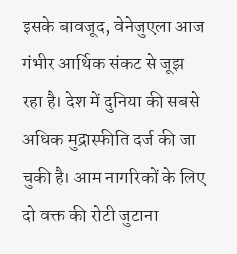इसके बावजूद, वेनेजुएला आज गंभीर आर्थिक संकट से जूझ रहा है। देश में दुनिया की सबसे अधिक मुद्रास्फीति दर्ज की जा चुकी है। आम नागरिकों के लिए दो वक्त की रोटी जुटाना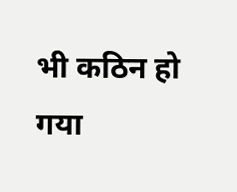भी कठिन हो गया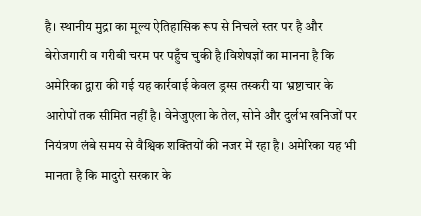है। स्थानीय मुद्रा का मूल्य ऐतिहासिक रूप से निचले स्तर पर है और बेरोजगारी व गरीबी चरम पर पहुँच चुकी है।विशेषज्ञों का मानना है कि अमेरिका द्वारा की गई यह कार्रवाई केवल ड्रग्स तस्करी या भ्रष्टाचार के आरोपों तक सीमित नहीं है। वेनेजुएला के तेल, सोने और दुर्लभ खनिजों पर नियंत्रण लंबे समय से वैश्विक शक्तियों की नजर में रहा है। अमेरिका यह भी मानता है कि मादुरो सरकार के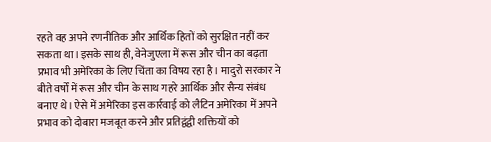रहते वह अपने रणनीतिक और आर्थिक हितों को सुरक्षित नहीं कर सकता था।इसके साथ ही, वेनेजुएला में रूस और चीन का बढ़ता प्रभाव भी अमेरिका के लिए चिंता का विषय रहा है। मादुरो सरकार ने बीते वर्षों में रूस और चीन के साथ गहरे आर्थिक और सैन्य संबंध बनाए थे। ऐसे में अमेरिका इस कार्रवाई को लैटिन अमेरिका में अपने प्रभाव को दोबारा मजबूत करने और प्रतिद्वंद्वी शक्तियों को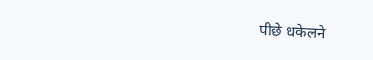पीछे धकेलने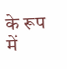के रूप में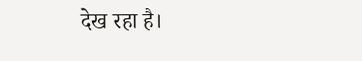देख रहा है।